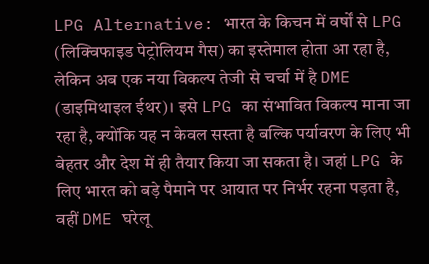LPG Alternative: भारत के किचन में वर्षों से LPG (लिक्विफाइड पेट्रोलियम गैस) का इस्तेमाल होता आ रहा है, लेकिन अब एक नया विकल्प तेजी से चर्चा में है DME (डाइमिथाइल ईथर)। इसे LPG का संभावित विकल्प माना जा रहा है, क्योंकि यह न केवल सस्ता है बल्कि पर्यावरण के लिए भी बेहतर और देश में ही तैयार किया जा सकता है। जहां LPG के लिए भारत को बड़े पैमाने पर आयात पर निर्भर रहना पड़ता है, वहीं DME घरेलू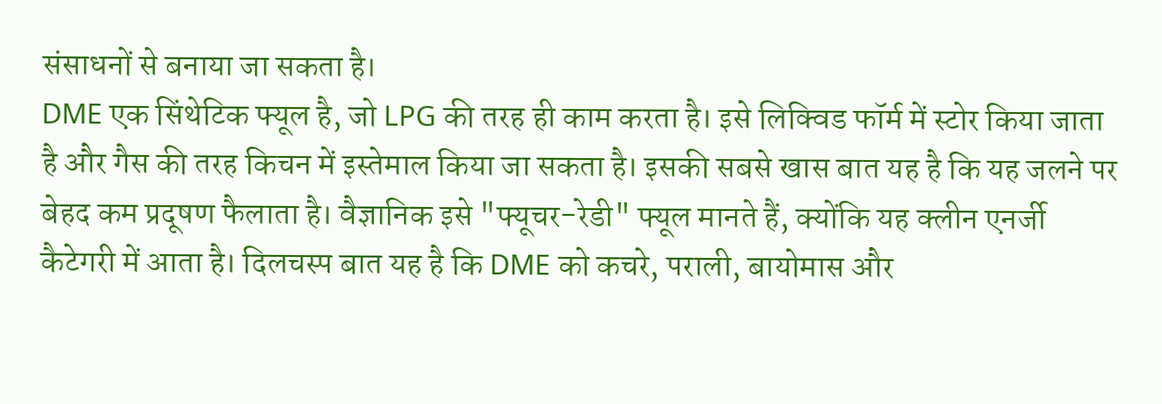संसाधनों से बनाया जा सकता है।
DME एक सिंथेटिक फ्यूल है, जो LPG की तरह ही काम करता है। इसे लिक्विड फॉर्म में स्टोर किया जाता है और गैस की तरह किचन में इस्तेमाल किया जा सकता है। इसकी सबसे खास बात यह है कि यह जलने पर बेहद कम प्रदूषण फैलाता है। वैज्ञानिक इसे "फ्यूचर-रेडी" फ्यूल मानते हैं, क्योंकि यह क्लीन एनर्जी कैटेगरी में आता है। दिलचस्प बात यह है कि DME को कचरे, पराली, बायोमास और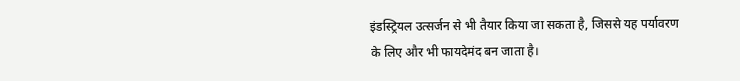इंडस्ट्रियल उत्सर्जन से भी तैयार किया जा सकता है, जिससे यह पर्यावरण के लिए और भी फायदेमंद बन जाता है।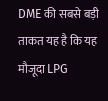DME की सबसे बड़ी ताकत यह है कि यह मौजूदा LPG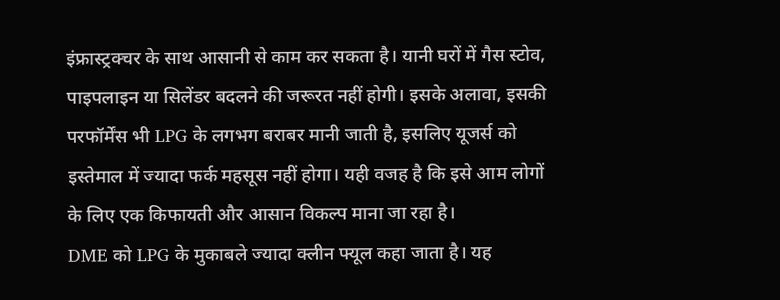इंफ्रास्ट्रक्चर के साथ आसानी से काम कर सकता है। यानी घरों में गैस स्टोव, पाइपलाइन या सिलेंडर बदलने की जरूरत नहीं होगी। इसके अलावा, इसकी परफॉर्मेंस भी LPG के लगभग बराबर मानी जाती है, इसलिए यूजर्स को इस्तेमाल में ज्यादा फर्क महसूस नहीं होगा। यही वजह है कि इसे आम लोगों के लिए एक किफायती और आसान विकल्प माना जा रहा है।
DME को LPG के मुकाबले ज्यादा क्लीन फ्यूल कहा जाता है। यह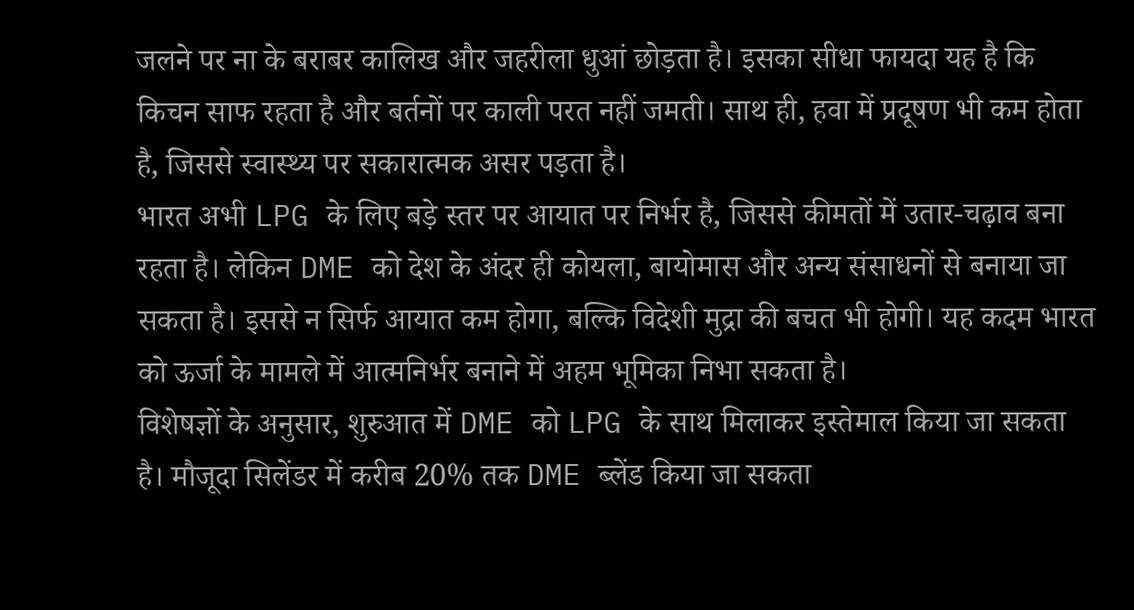जलने पर ना के बराबर कालिख और जहरीला धुआं छोड़ता है। इसका सीधा फायदा यह है कि किचन साफ रहता है और बर्तनों पर काली परत नहीं जमती। साथ ही, हवा में प्रदूषण भी कम होता है, जिससे स्वास्थ्य पर सकारात्मक असर पड़ता है।
भारत अभी LPG के लिए बड़े स्तर पर आयात पर निर्भर है, जिससे कीमतों में उतार-चढ़ाव बना रहता है। लेकिन DME को देश के अंदर ही कोयला, बायोमास और अन्य संसाधनों से बनाया जा सकता है। इससे न सिर्फ आयात कम होगा, बल्कि विदेशी मुद्रा की बचत भी होगी। यह कदम भारत को ऊर्जा के मामले में आत्मनिर्भर बनाने में अहम भूमिका निभा सकता है।
विशेषज्ञों के अनुसार, शुरुआत में DME को LPG के साथ मिलाकर इस्तेमाल किया जा सकता है। मौजूदा सिलेंडर में करीब 20% तक DME ब्लेंड किया जा सकता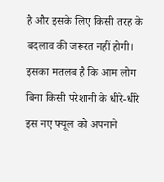है और इसके लिए किसी तरह के बदलाव की जरूरत नहीं होगी। इसका मतलब है कि आम लोग बिना किसी परेशानी के धीरे-धीरे इस नए फ्यूल को अपनाने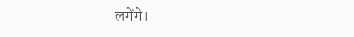लगेंगे।